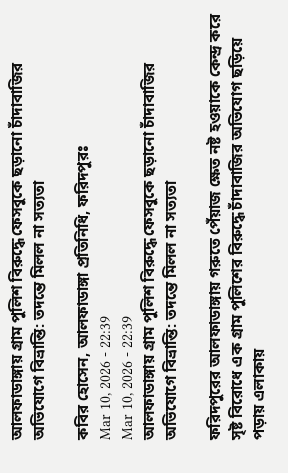আলফাডাঙ্গায় গ্রাম পুলিশ বিরুদ্ধে ফেসবুকে ছড়ানো চাঁদাবাজির অভিযোগে বিভ্রান্তি: তদন্তে মিলল না সত্যতা

কবির হোসেন, আলফাডাঙ্গা প্রতিনিধি, ফরিদপুরঃ
Mar 10, 2026 - 22:39
Mar 10, 2026 - 22:39
আলফাডাঙ্গায় গ্রাম পুলিশ বিরুদ্ধে ফেসবুকে ছড়ানো চাঁদাবাজির অভিযোগে বিভ্রান্তি: তদন্তে মিলল না সত্যতা

ফরিদপুরের আলফাডাঙ্গায় গরুতে পেঁয়াজ ক্ষেত নষ্ট হওয়াকে কেন্দ্র করে সৃষ্ট বিরোধে এক গ্রাম পুলিশের বিরুদ্ধে চাঁদাবাজির অভিযোগ ছড়িয়ে পড়ায় এলাকায়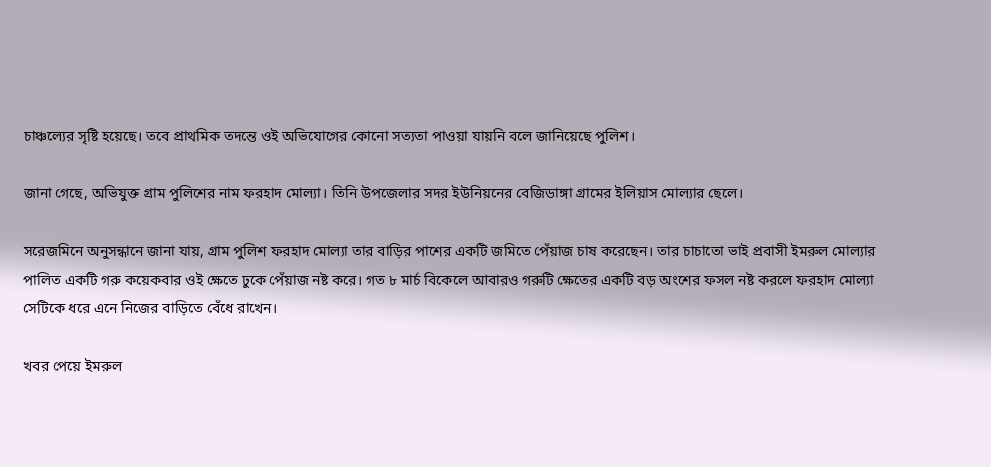চাঞ্চল্যের সৃষ্টি হয়েছে। তবে প্রাথমিক তদন্তে ওই অভিযোগের কোনো সত্যতা পাওয়া যায়নি বলে জানিয়েছে পুলিশ।

জানা গেছে, অভিযুক্ত গ্রাম পুলিশের নাম ফরহাদ মোল্যা। তিনি উপজেলার সদর ইউনিয়নের বেজিডাঙ্গা গ্রামের ইলিয়াস মোল্যার ছেলে।

সরেজমিনে অনুসন্ধানে জানা যায়, গ্রাম পুলিশ ফরহাদ মোল্যা তার বাড়ির পাশের একটি জমিতে পেঁয়াজ চাষ করেছেন। তার চাচাতো ভাই প্রবাসী ইমরুল মোল্যার পালিত একটি গরু কয়েকবার ওই ক্ষেতে ঢুকে পেঁয়াজ নষ্ট করে। গত ৮ মার্চ বিকেলে আবারও গরুটি ক্ষেতের একটি বড় অংশের ফসল নষ্ট করলে ফরহাদ মোল্যা সেটিকে ধরে এনে নিজের বাড়িতে বেঁধে রাখেন।

খবর পেয়ে ইমরুল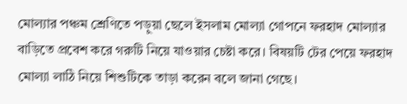মোল্যার পঞ্চম শ্রেণিতে পড়ুয়া ছেলে ইসলাম মোল্যা গোপনে ফরহাদ মোল্যার বাড়িতে প্রবেশ করে গরুটি নিয়ে যাওয়ার চেষ্টা করে। বিষয়টি টের পেয়ে ফরহাদ মোল্যা লাঠি নিয়ে শিশুটিকে তাড়া করেন বলে জানা গেছে।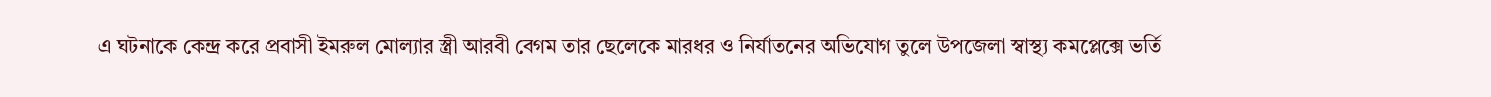এ ঘটনাকে কেন্দ্র করে প্রবাসী ইমরুল মোল্যার স্ত্রী আরবী বেগম তার ছেলেকে মারধর ও নির্যাতনের অভিযোগ তুলে উপজেলা স্বাস্থ্য কমপ্লেক্সে ভর্তি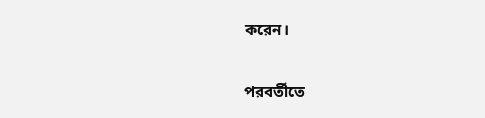করেন।

পরবর্তীতে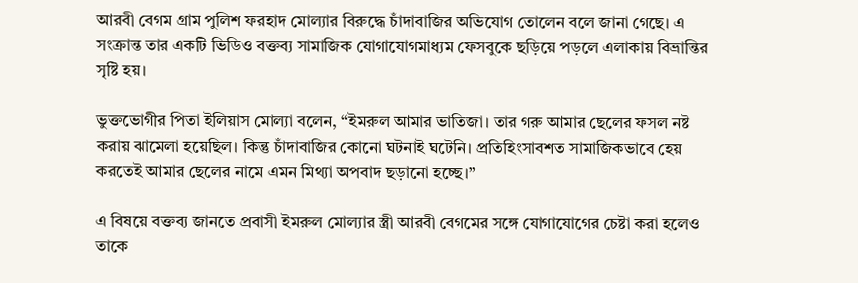আরবী বেগম গ্রাম পুলিশ ফরহাদ মোল্যার বিরুদ্ধে চাঁদাবাজির অভিযোগ তোলেন বলে জানা গেছে। এ সংক্রান্ত তার একটি ভিডিও বক্তব্য সামাজিক যোগাযোগমাধ্যম ফেসবুকে ছড়িয়ে পড়লে এলাকায় বিভ্রান্তির সৃষ্টি হয়।

ভুক্তভোগীর পিতা ইলিয়াস মোল্যা বলেন, “ইমরুল আমার ভাতিজা। তার গরু আমার ছেলের ফসল নষ্ট করায় ঝামেলা হয়েছিল। কিন্তু চাঁদাবাজির কোনো ঘটনাই ঘটেনি। প্রতিহিংসাবশত সামাজিকভাবে হেয় করতেই আমার ছেলের নামে এমন মিথ্যা অপবাদ ছড়ানো হচ্ছে।”

এ বিষয়ে বক্তব্য জানতে প্রবাসী ইমরুল মোল্যার স্ত্রী আরবী বেগমের সঙ্গে যোগাযোগের চেষ্টা করা হলেও তাকে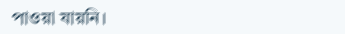পাওয়া যায়নি।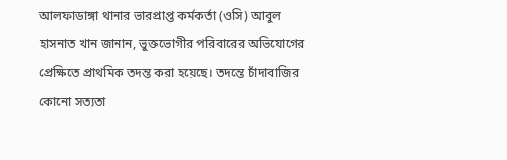আলফাডাঙ্গা থানার ভারপ্রাপ্ত কর্মকর্তা (ওসি) আবুল হাসনাত খান জানান, ভুক্তভোগীর পরিবারের অভিযোগের প্রেক্ষিতে প্রাথমিক তদন্ত করা হয়েছে। তদন্তে চাঁদাবাজির কোনো সত্যতা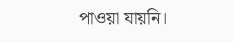পাওয়া যায়নি।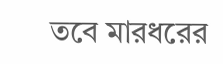তবে মারধরের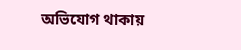অভিযোগ থাকায়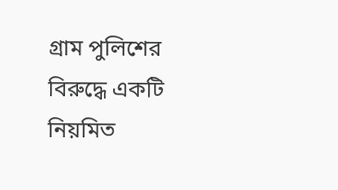গ্রাম পুলিশের বিরুদ্ধে একটি নিয়মিত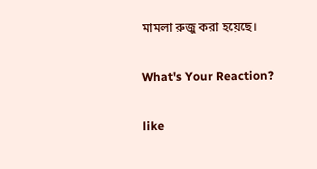মামলা রুজু করা হয়েছে।

What's Your Reaction?

like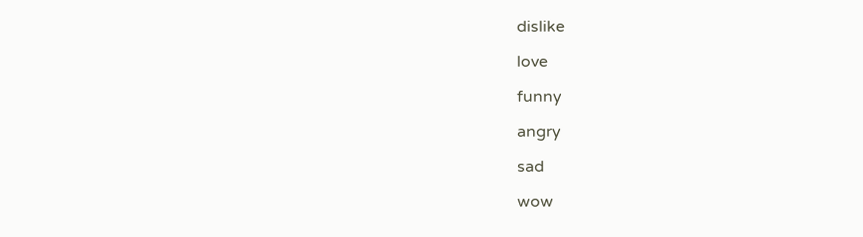dislike

love

funny

angry

sad

wow